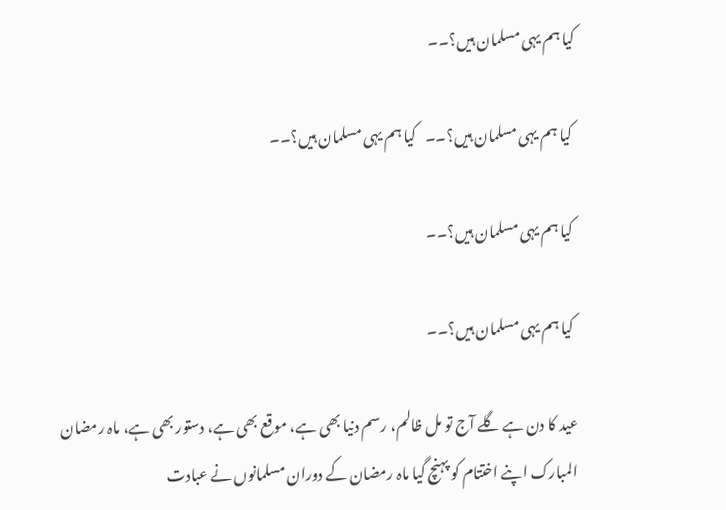کیا ہم یہی مسلمان ہیں؟۔۔

 کیا ہم یہی مسلمان ہیں؟۔۔   کیا ہم یہی مسلمان ہیں؟۔۔

 کیا ہم یہی مسلمان ہیں؟۔۔

 کیا ہم یہی مسلمان ہیں؟۔۔

عید کا دن ہے گلے آج تو مل ظالم، رسم دنیا بھی ہے، موقع بھی ہے، دستور بھی ہے، ماہ رمضان المبارک اپنے اختتام کو پہنچ گیا ماہ رمضان کے دوران مسلمانوں نے عبادت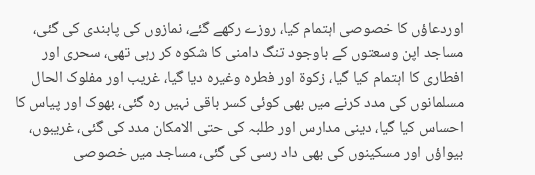اوردعاؤں کا خصوصی اہتمام کیا، روزے رکھے گئے، نمازوں کی پابندی کی گئی، مساجد اپن وسعتوں کے باوجود تنگ دامنی کا شکوہ کر رہی تھی، سحری اور افطاری کا اہتمام کیا گیا، زکوۃ اور فطرہ وغیرہ دیا گیا، غریب اور مفلوک الحال مسلمانوں کی مدد کرنے میں بھی کوئی کسر باقی نہیں رہ گئی، بھوک اور پیاس کا احساس کیا گیا، دینی مدارس اور طلبہ کی حتی الامکان مدد کی گئی، غریبوں، بیواؤں اور مسکینوں کی بھی داد رسی کی گئی، مساجد میں خصوصی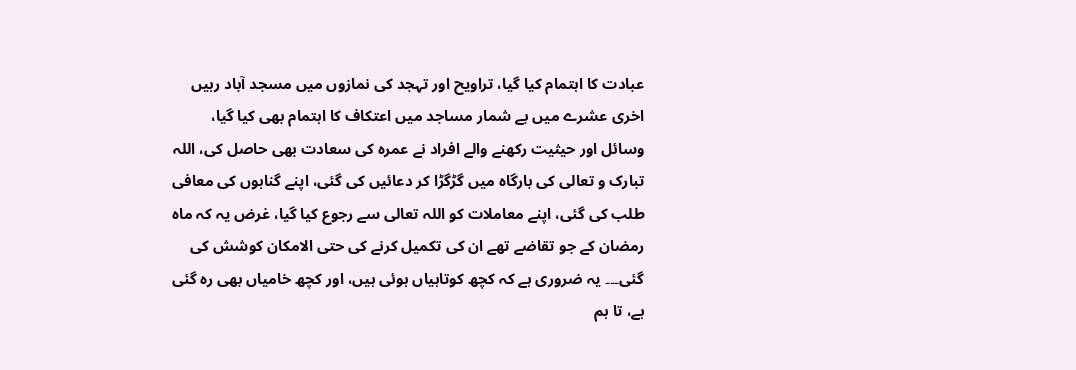عبادت کا اہتمام کیا گیا، تراویح اور تہجد کی نمازوں میں مسجد آباد رہیں اخری عشرے میں بے شمار مساجد میں اعتکاف کا اہتمام بھی کیا گیا، وسائل اور حیثیت رکھنے والے افراد نے عمرہ کی سعادت بھی حاصل کی، اللہ تبارک و تعالی کی بارگاہ میں گڑگڑا کر دعائیں کی گئی، اپنے گناہوں کی معافی طلب کی گئی، اپنے معاملات کو اللہ تعالی سے رجوع کیا گیا، غرض یہ کہ ماہ رمضان کے جو تقاضے تھے ان کی تکمیل کرنے کی حتی الامکان کوشش کی گئی۔۔۔ یہ ضروری ہے کہ کچھ کوتاہیاں ہوئی ہیں، اور کچھ خامیاں بھی رہ گئی ہے، تا ہم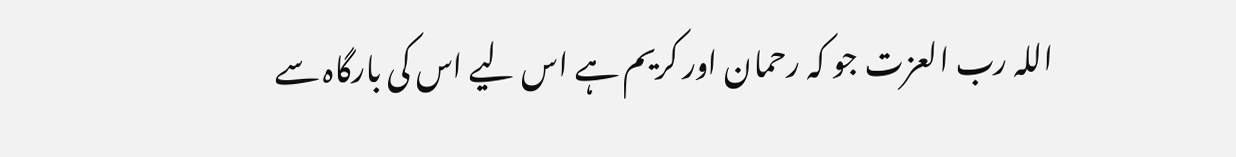اللہ رب العزت جو کہ رحمان اور کریم ہے اس لیے اس کی بارگاہ سے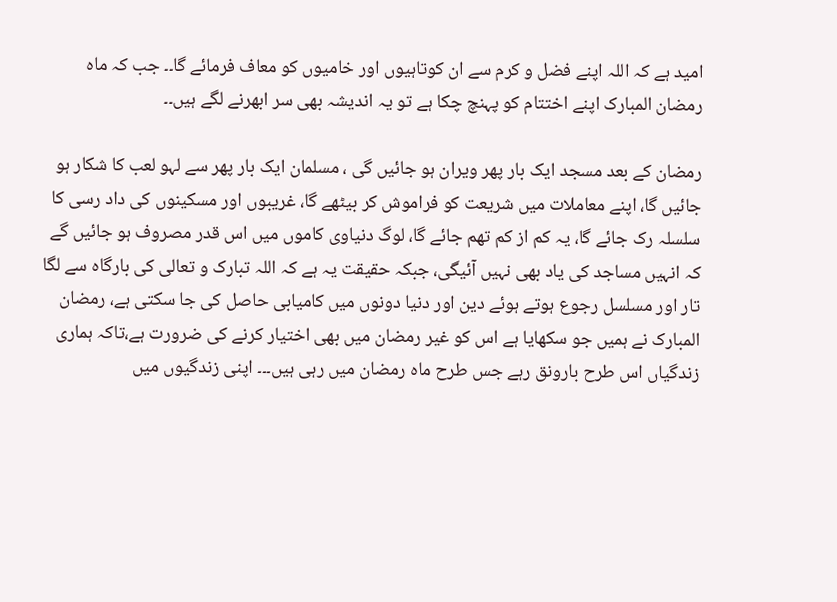امید ہے کہ اللہ اپنے فضل و کرم سے ان کوتاہیوں اور خامیوں کو معاف فرمائے گا۔۔ جب کہ ماہ رمضان المبارک اپنے اختتام کو پہنچ چکا ہے تو یہ اندیشہ بھی سر ابھرنے لگے ہیں۔۔

رمضان کے بعد مسجد ایک بار پھر ویران ہو جائیں گی ، مسلمان ایک بار پھر سے لہو لعب کا شکار ہو جائیں گا، اپنے معاملات میں شریعت کو فراموش کر بیٹھے گا، غریبوں اور مسکینوں کی داد رسی کا سلسلہ رک جائے گا، یہ کم از کم تھم جائے گا، لوگ دنیاوی کاموں میں اس قدر مصروف ہو جائیں گے کہ انہیں مساجد کی یاد بھی نہیں آئیگی، جبکہ حقیقت یہ ہے کہ اللہ تبارک و تعالی کی بارگاہ سے لگا تار اور مسلسل رجوع ہوتے ہوئے دین اور دنیا دونوں میں کامیابی حاصل کی جا سکتی ہے، رمضان المبارک نے ہمیں جو سکھایا ہے اس کو غیر رمضان میں بھی اختیار کرنے کی ضرورت ہے،تاکہ ہماری زندگیاں اس طرح بارونق رہے جس طرح ماہ رمضان میں رہی ہیں۔۔۔ اپنی زندگیوں میں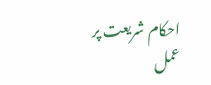احکام شریعت پر عمل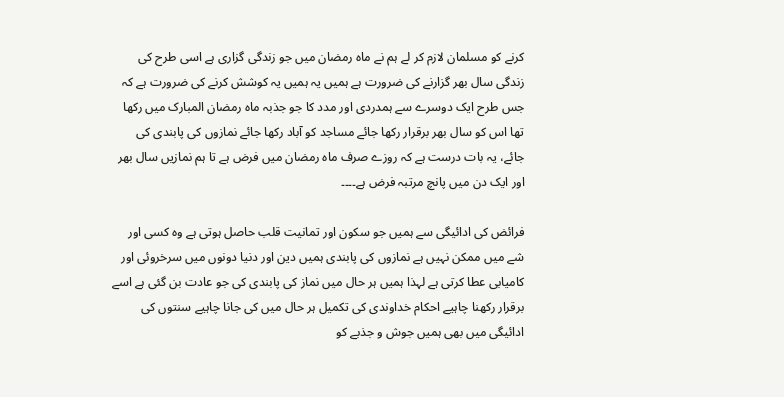کرنے کو مسلمان لازم کر لے ہم نے ماہ رمضان میں جو زندگی گزاری ہے اسی طرح کی زندگی سال بھر گزارنے کی ضرورت ہے ہمیں یہ ہمیں یہ کوشش کرنے کی ضرورت ہے کہ جس طرح ایک دوسرے سے ہمدردی اور مدد کا جو جذبہ ماہ رمضان المبارک میں رکھا تھا اس کو سال بھر برقرار رکھا جائے مساجد کو آباد رکھا جائے نمازوں کی پابندی کی جائے، یہ بات درست ہے کہ روزے صرف ماہ رمضان میں فرض ہے تا ہم نمازیں سال بھر اور ایک دن میں پانچ مرتبہ فرض ہے۔۔۔۔

فرائض کی ادائیگی سے ہمیں جو سکون اور تمانیت قلب حاصل ہوتی ہے وہ کسی اور شے میں ممکن نہیں ہے نمازوں کی پابندی ہمیں دین اور دنیا دونوں میں سرخروئی اور کامیابی عطا کرتی ہے لہذا ہمیں ہر حال میں نماز کی پابندی کی جو عادت بن گئی ہے اسے برقرار رکھنا چاہیے احکام خداوندی کی تکمیل ہر حال میں کی جانا چاہیے سنتوں کی ادائیگی میں بھی ہمیں جوش و جذبے کو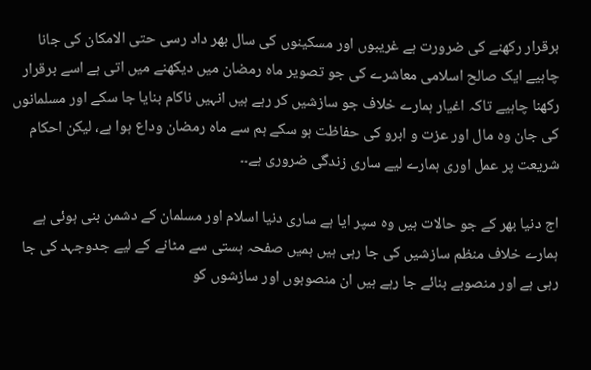برقرار رکھنے کی ضرورت ہے غریبوں اور مسکینوں کی سال بھر داد رسی حتی الامکان کی جانا چاہیے ایک صالح اسلامی معاشرے کی جو تصویر ماہ رمضان میں دیکھنے میں اتی ہے اسے برقرار رکھنا چاہیے تاکہ اغیار ہمارے خلاف جو سازشیں کر رہے ہیں انہیں ناکام بنایا جا سکے اور مسلمانوں کی جان وہ مال اور عزت و ابرو کی حفاظت ہو سکے ہم سے ماہ رمضان وداع ہوا ہے، لیکن احکام شریعت پر عمل اوری ہمارے لیے ساری زندگی ضروری ہے۔۔

اج دنیا بھر کے جو حالات ہیں وہ سپر ایا ہے ساری دنیا اسلام اور مسلمان کے دشمن بنی ہوئی ہے ہمارے خلاف منظم سازشیں کی جا رہی ہیں ہمیں صفحہ ہستی سے مٹانے کے لیے جدوجہد کی جا رہی ہے اور منصوبے بنائے جا رہے ہیں ان منصوبوں اور سازشوں کو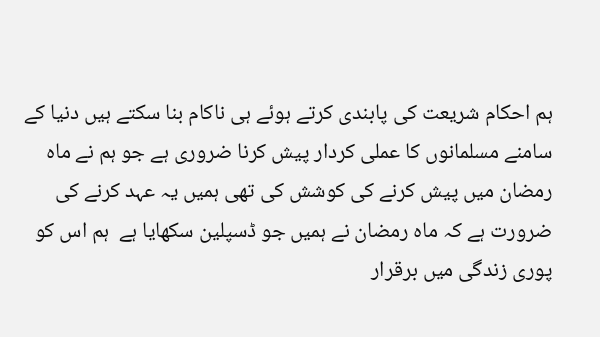ہم احکام شریعت کی پابندی کرتے ہوئے ہی ناکام بنا سکتے ہیں دنیا کے سامنے مسلمانوں کا عملی کردار پیش کرنا ضروری ہے جو ہم نے ماہ رمضان میں پیش کرنے کی کوشش کی تھی ہمیں یہ عہد کرنے کی ضرورت ہے کہ ماہ رمضان نے ہمیں جو ڈسپلین سکھایا ہے  ہم اس کو پوری زندگی میں برقرار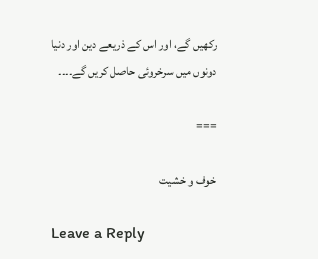رکھیں گے، اور اس کے ذریعے دین اور دنیا دونوں میں سرخروئی حاصل کریں گے۔۔۔۔

===

خوف و خشیت

Leave a Reply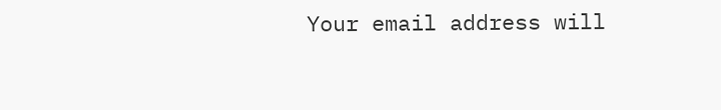Your email address will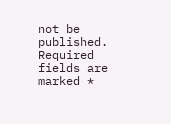not be published. Required fields are marked *